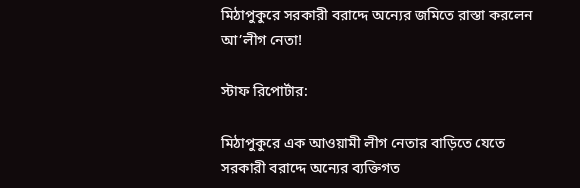মিঠাপুকুরে সরকারী বরাদ্দে অন্যের জমিতে রাস্তা করলেন আ’লীগ নেতা!

স্টাফ রিপোর্টার:

মিঠাপুকুরে এক আওয়ামী লীগ নেতার বাড়িতে যেতে সরকারী বরাদ্দে অন্যের ব্যক্তিগত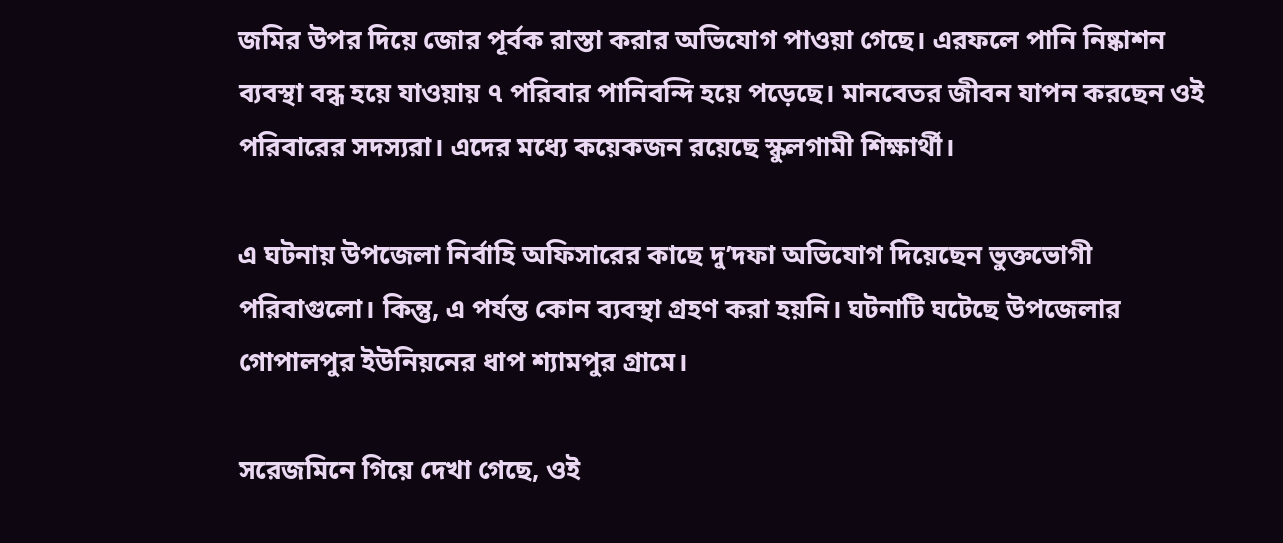জমির উপর দিয়ে জোর পূর্বক রাস্তা করার অভিযোগ পাওয়া গেছে। এরফলে পানি নিষ্কাশন ব্যবস্থা বন্ধ হয়ে যাওয়ায় ৭ পরিবার পানিবন্দি হয়ে পড়েছে। মানবেতর জীবন যাপন করছেন ওই পরিবারের সদস্যরা। এদের মধ্যে কয়েকজন রয়েছে স্কুলগামী শিক্ষার্থী।

এ ঘটনায় উপজেলা নির্বাহি অফিসারের কাছে দু’দফা অভিযোগ দিয়েছেন ভুক্তভোগী পরিবাগুলো। কিন্তু, এ পর্যন্ত কোন ব্যবস্থা গ্রহণ করা হয়নি। ঘটনাটি ঘটেছে উপজেলার গোপালপুর ইউনিয়নের ধাপ শ্যামপুর গ্রামে।

সরেজমিনে গিয়ে দেখা গেছে, ওই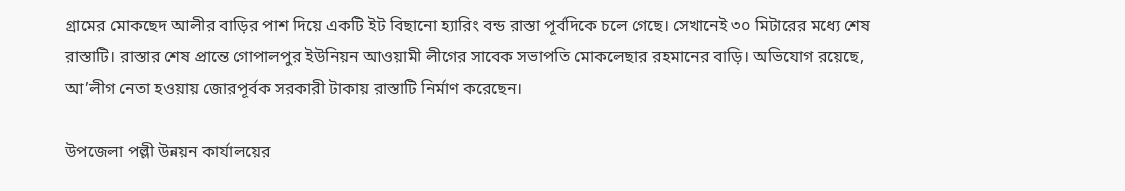গ্রামের মোকছেদ আলীর বাড়ির পাশ দিয়ে একটি ইট বিছানো হ্যারিং বন্ড রাস্তা পূর্বদিকে চলে গেছে। সেখানেই ৩০ মিটারের মধ্যে শেষ রাস্তাটি। রাস্তার শেষ প্রান্তে গোপালপুর ইউনিয়ন আওয়ামী লীগের সাবেক সভাপতি মোকলেছার রহমানের বাড়ি। অভিযোগ রয়েছে, আ’লীগ নেতা হওয়ায় জোরপূর্বক সরকারী টাকায় রাস্তাটি নির্মাণ করেছেন।

উপজেলা পল্লী উন্নয়ন কার্যালয়ের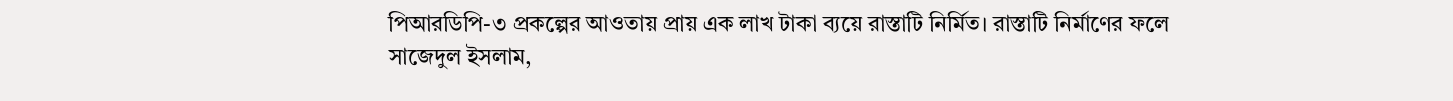পিআরডিপি-৩ প্রকল্পের আওতায় প্রায় এক লাখ টাকা ব্যয়ে রাস্তাটি নির্মিত। রাস্তাটি নির্মাণের ফলে সাজেদুল ইসলাম,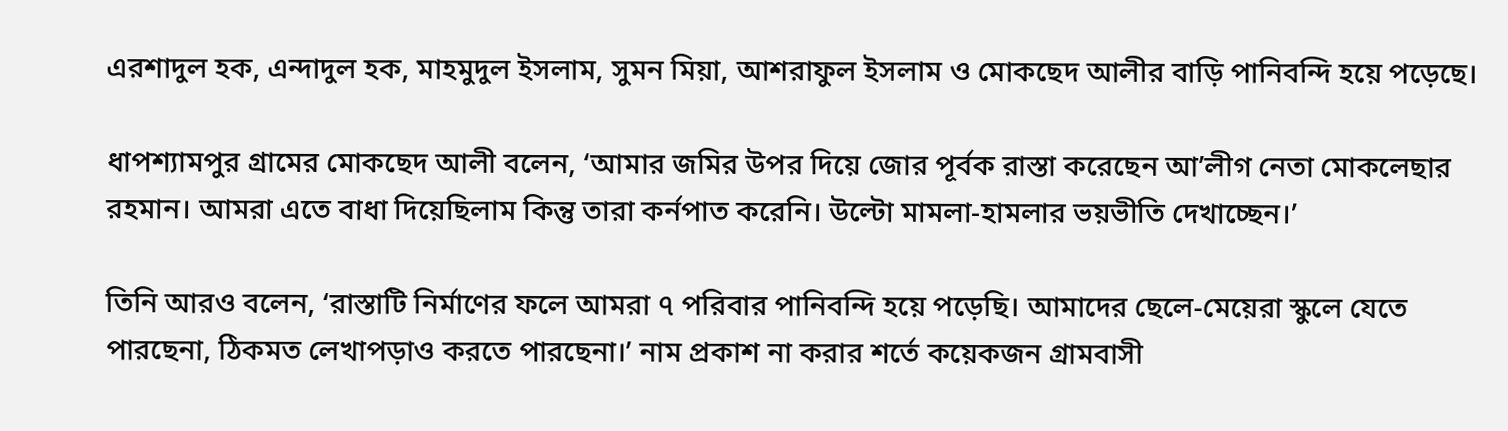এরশাদুল হক, এন্দাদুল হক, মাহমুদুল ইসলাম, সুমন মিয়া, আশরাফুল ইসলাম ও মোকছেদ আলীর বাড়ি পানিবন্দি হয়ে পড়েছে।

ধাপশ্যামপুর গ্রামের মোকছেদ আলী বলেন, ‘আমার জমির উপর দিয়ে জোর পূর্বক রাস্তা করেছেন আ’লীগ নেতা মোকলেছার রহমান। আমরা এতে বাধা দিয়েছিলাম কিন্তু তারা কর্নপাত করেনি। উল্টো মামলা-হামলার ভয়ভীতি দেখাচ্ছেন।’

তিনি আরও বলেন, ‘রাস্তাটি নির্মাণের ফলে আমরা ৭ পরিবার পানিবন্দি হয়ে পড়েছি। আমাদের ছেলে-মেয়েরা স্কুলে যেতে পারছেনা, ঠিকমত লেখাপড়াও করতে পারছেনা।’ নাম প্রকাশ না করার শর্তে কয়েকজন গ্রামবাসী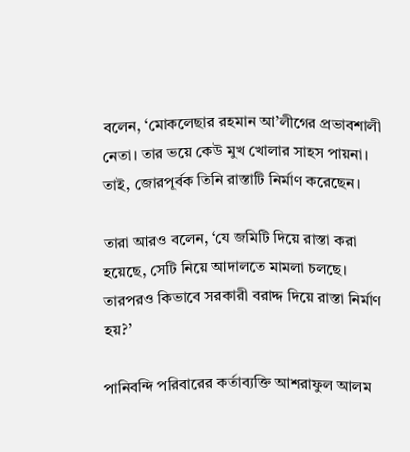বলেন, ‘মোকলেছার রহমান আ’লীগের প্রভাবশালী নেতা। তার ভয়ে কেউ মুখ খোলার সাহস পায়না। তাই, জোরপূর্বক তিনি রাস্তাটি নির্মাণ করেছেন।

তারা আরও বলেন, ‘যে জমিটি দিয়ে রাস্তা করা হয়েছে, সেটি নিয়ে আদালতে মামলা চলছে। তারপরও কিভাবে সরকারী বরাদ্দ দিয়ে রাস্তা নির্মাণ হয়?’

পানিবন্দি পরিবারের কর্তাব্যক্তি আশরাফুল আলম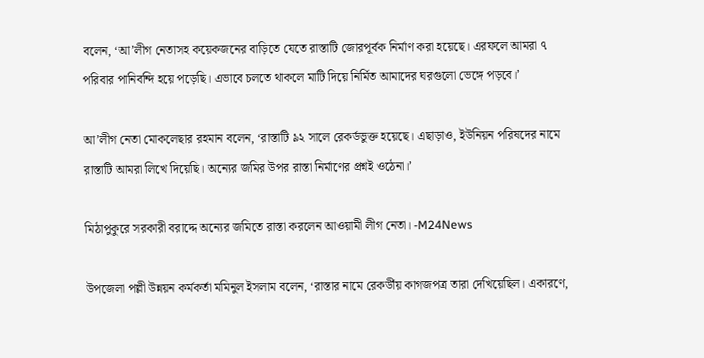বলেন, ‘আ’লীগ নেতাসহ কয়েকজনের বাড়িতে যেতে রাস্তাটি জোরপূর্বক নির্মাণ করা হয়েছে। এরফলে আমরা ৭ পরিবার পানিবন্দি হয়ে পড়েছি। এভাবে চলতে থাকলে মাটি দিয়ে নির্মিত আমাদের ঘরগুলো ভেঙ্গে পড়বে।’

আ’লীগ নেতা মোকলেছার রহমান বলেন, ‘রাস্তাটি ৯২ সালে রেকর্ডভুক্ত হয়েছে। এছাড়াও, ইউনিয়ন পরিষদের নামে রাস্তাটি আমরা লিখে দিয়েছি। অন্যের জমির উপর রাস্তা নির্মাণের প্রশ্নই ওঠেনা।’

মিঠাপুকুরে সরকারী বরাদ্দে অন্যের জমিতে রাস্তা করলেন আওয়ামী লীগ নেতা। -M24News

উপজেলা পল্লী উন্নয়ন কর্মকর্তা মমিনুল ইসলাম বলেন, ‘রাস্তার নামে রেকর্ডীয় কাগজপত্র তারা দেখিয়েছিল। একারণে,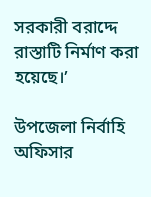সরকারী বরাদ্দে রাস্তাটি নির্মাণ করা হয়েছে।’

উপজেলা নির্বাহি অফিসার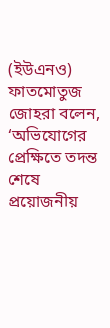(ইউএনও) ফাতমোতুজ জোহরা বলেন, ‘অভিযোগের প্রেক্ষিতে তদন্ত শেষে প্রয়োজনীয়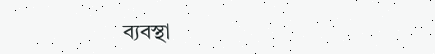ব্যবস্থা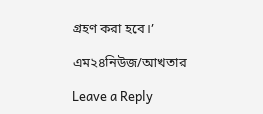গ্রহণ করা হবে।’

এম২৪নিউজ/আখতার

Leave a Reply